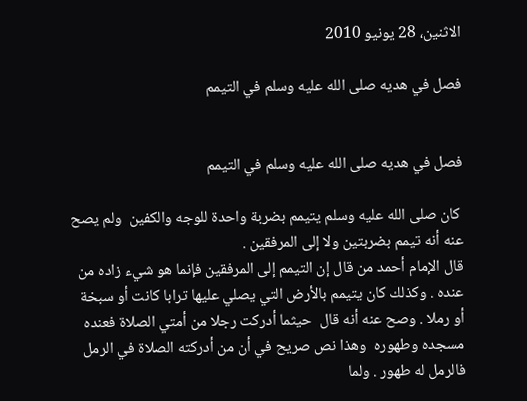الاثنين، 28 يونيو 2010

فصل في هديه صلى الله عليه وسلم في التيمم


فصل في هديه صلى الله عليه وسلم في التيمم

 كان صلى الله عليه وسلم يتيمم بضربة واحدة للوجه والكفين  ولم يصح عنه أنه تيمم بضربتين ولا إلى المرفقين .
قال الإمام أحمد من قال إن التيمم إلى المرفقين فإنما هو شيء زاده من عنده . وكذلك كان يتيمم بالأرض التي يصلي عليها ترابا كانت أو سبخة أو رملا . وصح عنه أنه قال  حيثما أدركت رجلا من أمتي الصلاة فعنده مسجده وطهوره  وهذا نص صريح في أن من أدركته الصلاة في الرمل فالرمل له طهور . ولما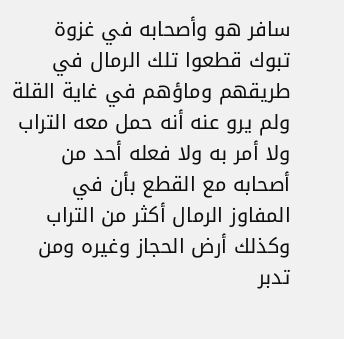سافر هو وأصحابه في غزوة تبوك قطعوا تلك الرمال في طريقهم وماؤهم في غاية القلة ولم يرو عنه أنه حمل معه التراب ولا أمر به ولا فعله أحد من أصحابه مع القطع بأن في المفاوز الرمال أكثر من التراب وكذلك أرض الحجاز وغيره ومن تدبر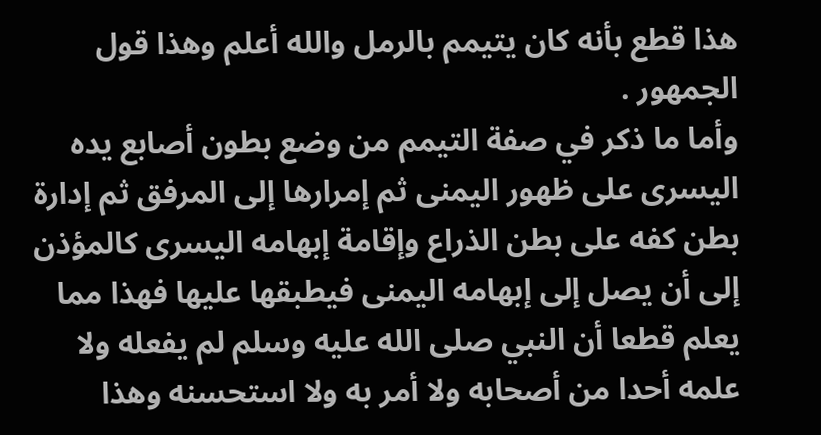هذا قطع بأنه كان يتيمم بالرمل والله أعلم وهذا قول الجمهور .
وأما ما ذكر في صفة التيمم من وضع بطون أصابع يده اليسرى على ظهور اليمنى ثم إمرارها إلى المرفق ثم إدارة بطن كفه على بطن الذراع وإقامة إبهامه اليسرى كالمؤذن إلى أن يصل إلى إبهامه اليمنى فيطبقها عليها فهذا مما يعلم قطعا أن النبي صلى الله عليه وسلم لم يفعله ولا علمه أحدا من أصحابه ولا أمر به ولا استحسنه وهذا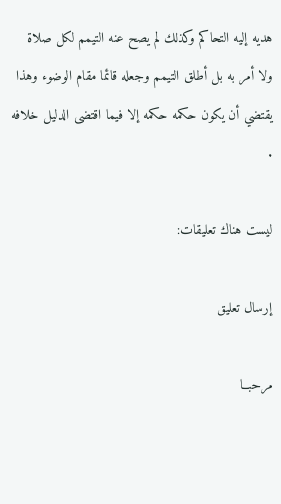هديه إليه التحاكم وكذلك لم يصح عنه التيمم لكل صلاة ولا أمر به بل أطلق التيمم وجعله قائما مقام الوضوء وهذا يقتضي أن يكون حكمه حكمه إلا فيما اقتضى الدليل خلافه .

ليست هناك تعليقات:

إرسال تعليق

مرحبــا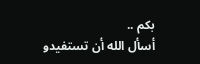بكم ..
أسأل الله أن تستفيدو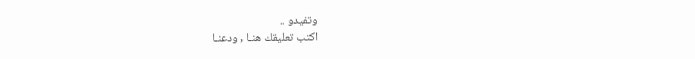وتفيدو ..
اكتب تعليقك هنـا , ودعنـا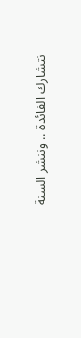نتشارك الفائدة .. وننشر السنة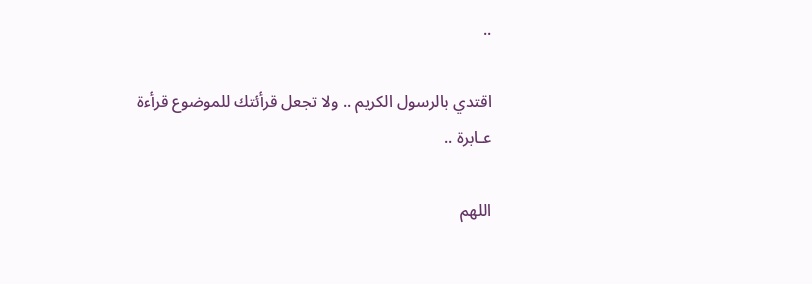..

اقتدي بالرسول الكريم .. ولا تجعل قرأئتك للموضوع قرأءة عـابرة ..

اللهم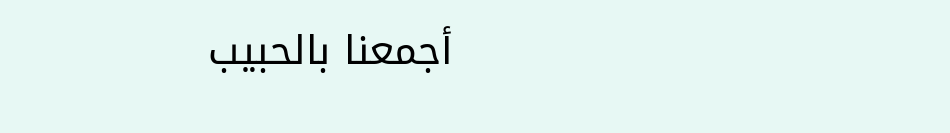أجمعنا بالحبيب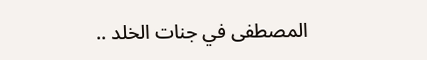المصطفى في جنات الخلد ..